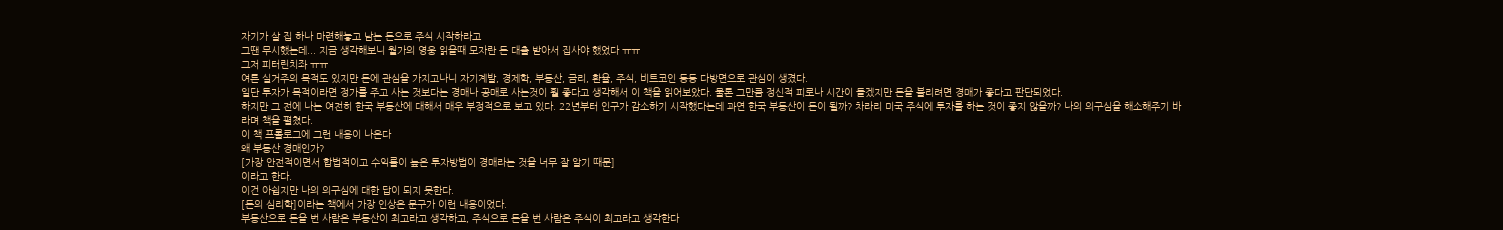자기가 살 집 하나 마련해놓고 남는 돈으로 주식 시작하라고
그땐 무시했는데... 지금 생각해보니 월가의 영웅 읽을때 모자란 돈 대출 받아서 집사야 했었다 ㅠㅠ
그저 피터린치좌 ㅠㅠ
여튼 실거주의 목적도 있지만 돈에 관심을 가지고나니 자기계발, 경제학, 부동산, 금리, 환율, 주식, 비트코인 등등 다방면으로 관심이 생겼다.
일단 투자가 목적이라면 정가를 주고 사는 것보다는 경매나 공매로 사는것이 훨 좋다고 생각해서 이 책을 읽어보았다. 물론 그만큼 정신적 피로나 시간이 들겠지만 돈을 불리려면 경매가 좋다고 판단되었다.
하지만 그 전에 나는 여전히 한국 부동산에 대해서 매우 부정적으로 보고 있다. 22년부터 인구가 감소하기 시작했다는데 과연 한국 부동산이 돈이 될까? 차라리 미국 주식에 투자를 하는 것이 좋지 않을까? 나의 의구심을 해소해주기 바라며 책을 펼쳤다.
이 책 프롤로그에 그런 내용이 나온다
왜 부동산 경매인가?
[가장 안전적이면서 합법적이고 수익률이 높은 투자방법이 경매라는 것을 너무 잘 알기 때문]
이라고 한다.
이건 아쉽지만 나의 의구심에 대한 답이 되지 못한다.
[돈의 심리학]이라는 책에서 가장 인상은 문구가 이런 내용이었다.
부동산으로 돈을 번 사람은 부동산이 최고라고 생각하고, 주식으로 돈을 번 사람은 주식이 최고라고 생각한다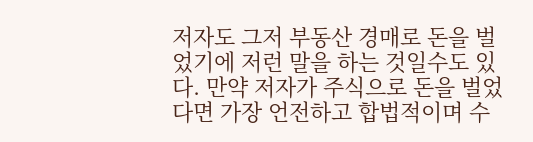저자도 그저 부동산 경매로 돈을 벌었기에 저런 말을 하는 것일수도 있다. 만약 저자가 주식으로 돈을 벌었다면 가장 언전하고 합법적이며 수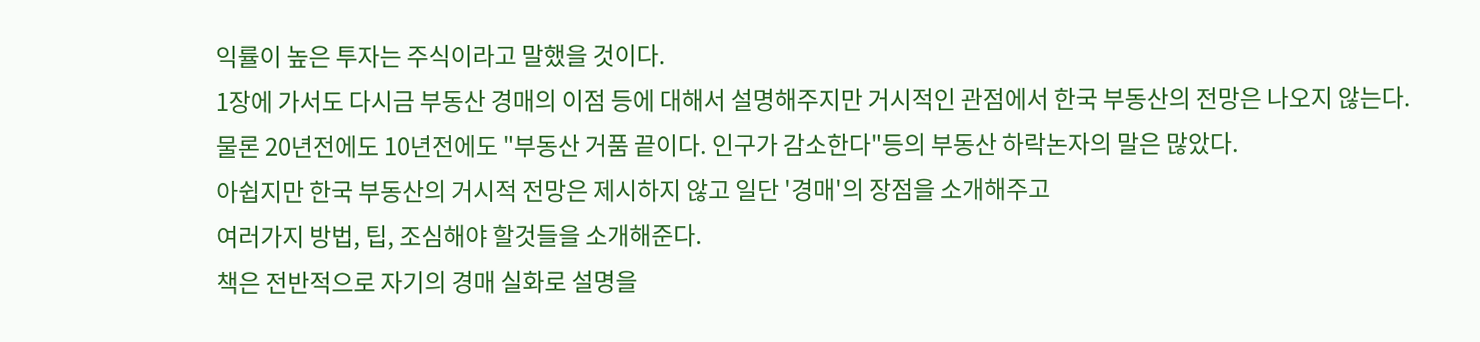익률이 높은 투자는 주식이라고 말했을 것이다.
1장에 가서도 다시금 부동산 경매의 이점 등에 대해서 설명해주지만 거시적인 관점에서 한국 부동산의 전망은 나오지 않는다.
물론 20년전에도 10년전에도 "부동산 거품 끝이다. 인구가 감소한다"등의 부동산 하락논자의 말은 많았다.
아쉽지만 한국 부동산의 거시적 전망은 제시하지 않고 일단 '경매'의 장점을 소개해주고
여러가지 방법, 팁, 조심해야 할것들을 소개해준다.
책은 전반적으로 자기의 경매 실화로 설명을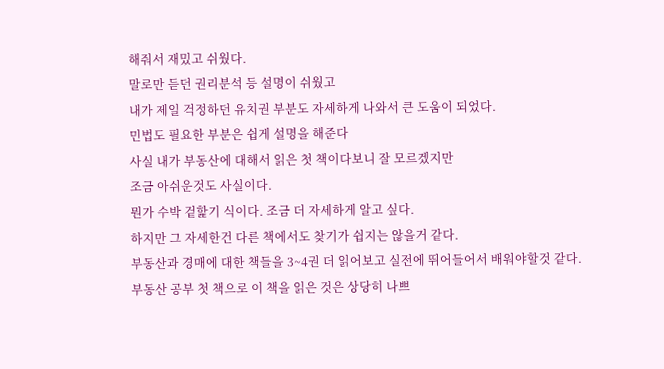해줘서 재밌고 쉬웠다.
말로만 듣던 권리분석 등 설명이 쉬웠고
내가 제일 걱정하던 유치권 부분도 자세하게 나와서 큰 도움이 되었다.
민법도 필요한 부분은 쉽게 설명을 해준다
사실 내가 부동산에 대해서 읽은 첫 책이다보니 잘 모르겠지만
조금 아쉬운것도 사실이다.
뭔가 수박 겉핥기 식이다. 조금 더 자세하게 알고 싶다.
하지만 그 자세한건 다른 책에서도 찾기가 쉽지는 않을거 같다.
부동산과 경매에 대한 책들을 3~4권 더 읽어보고 실전에 뛰어들어서 배워야할것 같다.
부동산 공부 첫 책으로 이 책을 읽은 것은 상당히 나쁘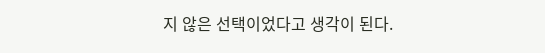지 않은 선택이었다고 생각이 된다.